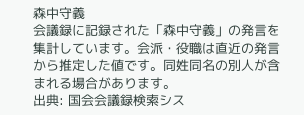森中守義
会議録に記録された「森中守義」の発言を集計しています。会派・役職は直近の発言から推定した値です。同姓同名の別人が含まれる場合があります。
出典: 国会会議録検索シス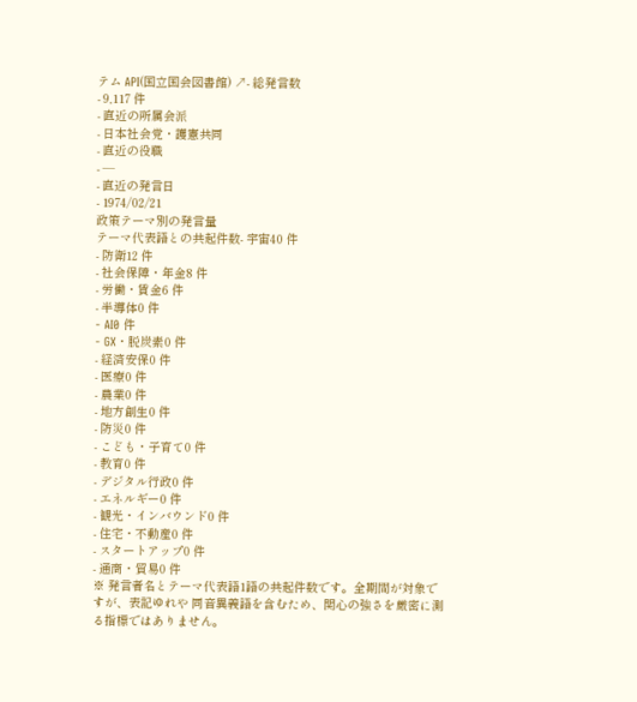テム API(国立国会図書館) ↗- 総発言数
- 9,117 件
- 直近の所属会派
- 日本社会党・護憲共同
- 直近の役職
- —
- 直近の発言日
- 1974/02/21
政策テーマ別の発言量
テーマ代表語との共起件数- 宇宙40 件
- 防衛12 件
- 社会保障・年金8 件
- 労働・賃金6 件
- 半導体0 件
- AI0 件
- GX・脱炭素0 件
- 経済安保0 件
- 医療0 件
- 農業0 件
- 地方創生0 件
- 防災0 件
- こども・子育て0 件
- 教育0 件
- デジタル行政0 件
- エネルギー0 件
- 観光・インバウンド0 件
- 住宅・不動産0 件
- スタートアップ0 件
- 通商・貿易0 件
※ 発言者名とテーマ代表語1語の共起件数です。全期間が対象ですが、表記ゆれや 同音異義語を含むため、関心の強さを厳密に測る指標ではありません。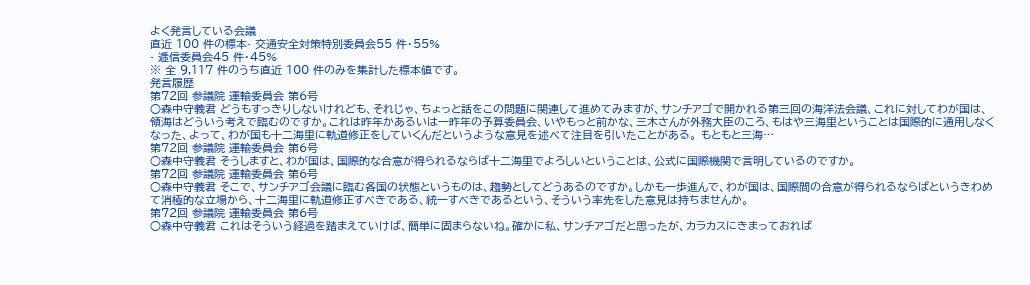よく発言している会議
直近 100 件の標本- 交通安全対策特別委員会55 件・55%
- 逓信委員会45 件・45%
※ 全 9,117 件のうち直近 100 件のみを集計した標本値です。
発言履歴
第72回 参議院 運輸委員会 第6号
○森中守義君 どうもすっきりしないけれども、それじゃ、ちょっと話をこの問題に関連して進めてみますが、サンチアゴで開かれる第三回の海洋法会議、これに対してわが国は、領海はどういう考えで臨むのですか。これは昨年かあるいは一昨年の予算委員会、いやもっと前かな、三木さんが外務大臣のころ、もはや三海里ということは国際的に通用しなくなった、よって、わが国も十二海里に軌道修正をしていくんだというような意見を述べて注目を引いたことがある。 もともと三海…
第72回 参議院 運輸委員会 第6号
○森中守義君 そうしますと、わが国は、国際的な合意が得られるならば十二海里でよろしいということは、公式に国際機関で言明しているのですか。
第72回 参議院 運輸委員会 第6号
○森中守義君 そこで、サンチアゴ会議に臨む各国の状態というものは、趨勢としてどうあるのですか。しかも一歩進んで、わが国は、国際間の合意が得られるならばというきわめて消極的な立場から、十二海里に軌道修正すべきである、統一すべきであるという、そういう率先をした意見は持ちませんか。
第72回 参議院 運輸委員会 第6号
○森中守義君 これはそういう経過を踏まえていけば、簡単に固まらないね。確かに私、サンチアゴだと思ったが、カラカスにきまっておれば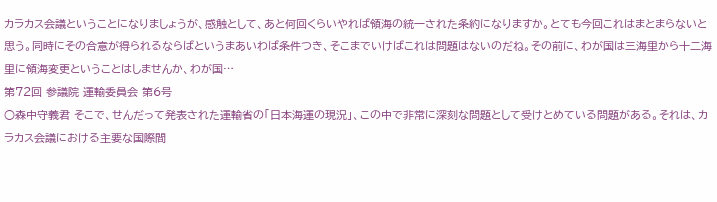カラカス会議ということになりましょうが、感触として、あと何回くらいやれば領海の統一された条約になりますか。とても今回これはまとまらないと思う。同時にその合意が得られるならばというまあいわば条件つき、そこまでいけばこれは問題はないのだね。その前に、わが国は三海里から十二海里に領海変更ということはしませんか、わが国…
第72回 参議院 運輸委員会 第6号
○森中守義君 そこで、せんだって発表された運輸省の「日本海運の現況」、この中で非常に深刻な問題として受けとめている問題がある。それは、カラカス会議における主要な国際間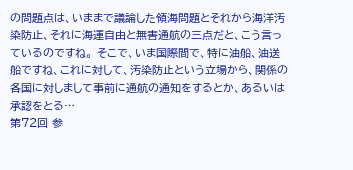の問題点は、いままで議論した領海問題とそれから海洋汚染防止、それに海運自由と無害通航の三点だと、こう言っているのですね。 そこで、いま国際間で、特に油船、油送船ですね、これに対して、汚染防止という立場から、関係の各国に対しまして事前に通航の通知をするとか、あるいは承認をとる…
第72回 参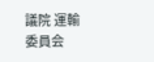議院 運輸委員会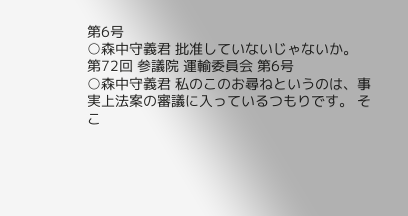第6号
○森中守義君 批准していないじゃないか。
第72回 参議院 運輸委員会 第6号
○森中守義君 私のこのお尋ねというのは、事実上法案の審議に入っているつもりです。 そこ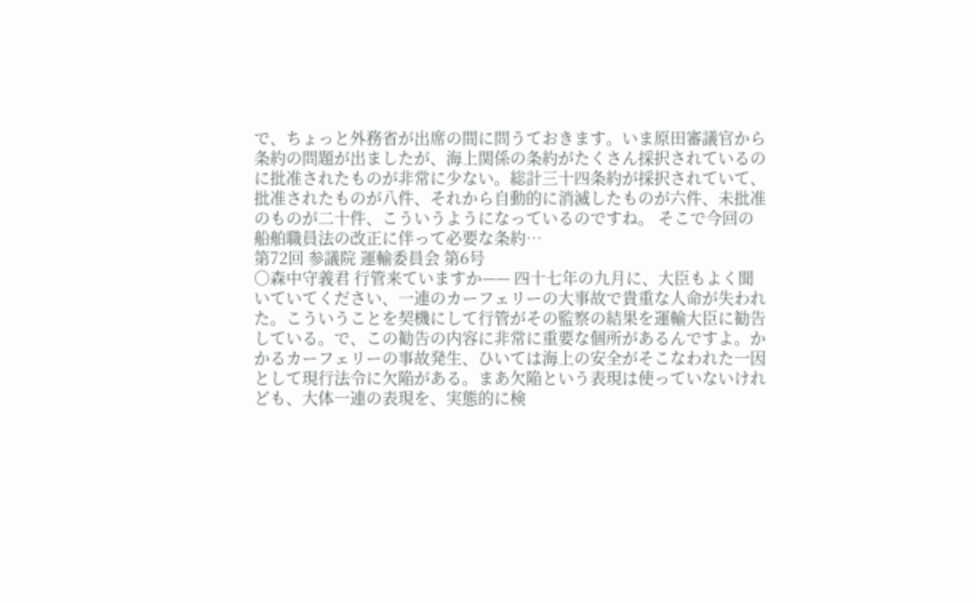で、ちょっと外務省が出席の間に問うておきます。いま原田審議官から条約の問題が出ましたが、海上関係の条約がたくさん採択されているのに批准されたものが非常に少ない。総計三十四条約が採択されていて、批准されたものが八件、それから自動的に消滅したものが六件、未批准のものが二十件、こういうようになっているのですね。 そこで今回の船舶職員法の改正に伴って必要な条約…
第72回 参議院 運輸委員会 第6号
○森中守義君 行管来ていますか—— 四十七年の九月に、大臣もよく聞いていてください、一連のカーフェリーの大事故で貴重な人命が失われた。こういうことを契機にして行管がその監察の結果を運輸大臣に勧告している。で、この勧告の内容に非常に重要な個所があるんですよ。かかるカーフェリーの事故発生、ひいては海上の安全がそこなわれた一因として現行法令に欠陥がある。まあ欠陥という表現は使っていないけれども、大体一連の表現を、実態的に検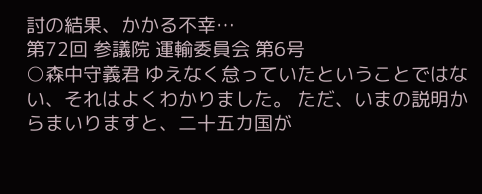討の結果、かかる不幸…
第72回 参議院 運輸委員会 第6号
○森中守義君 ゆえなく怠っていたということではない、それはよくわかりました。 ただ、いまの説明からまいりますと、二十五カ国が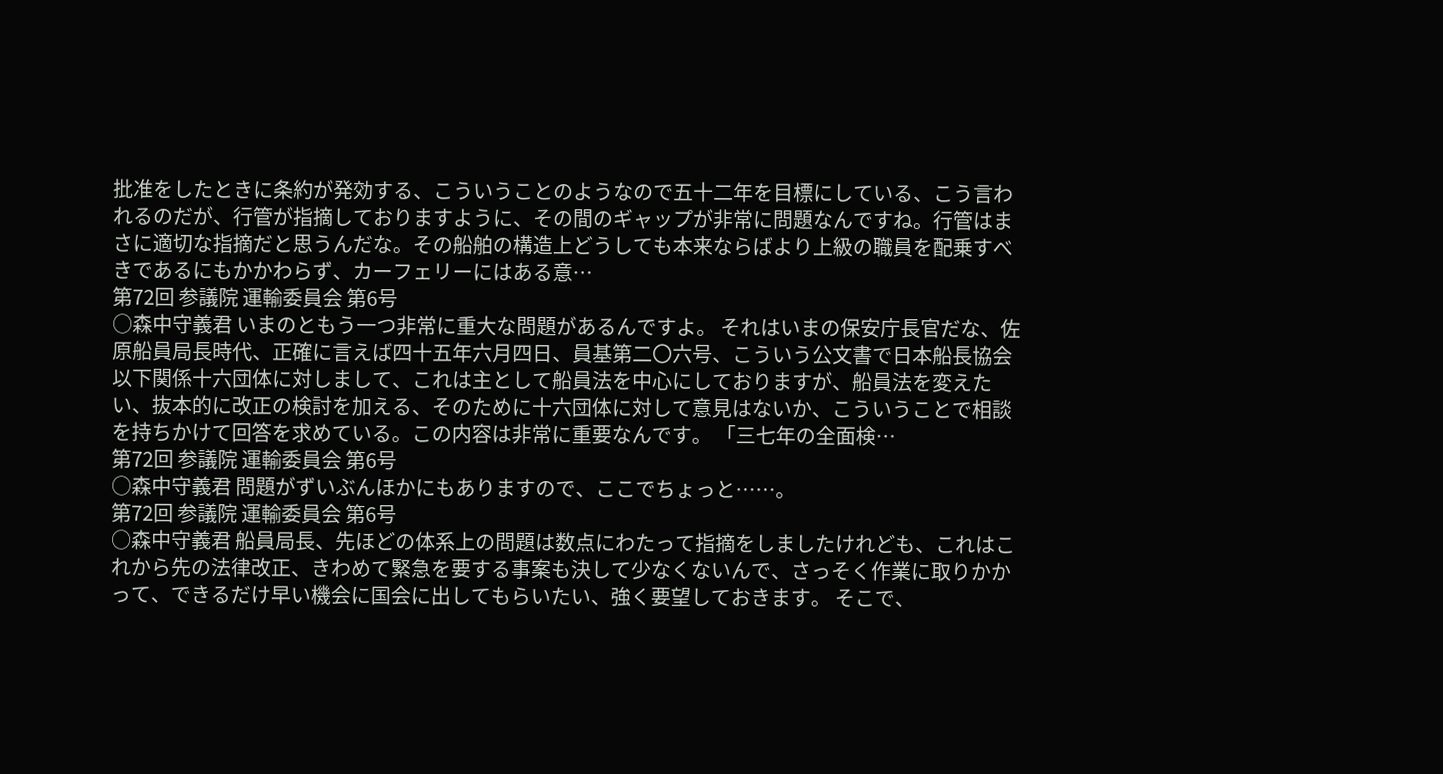批准をしたときに条約が発効する、こういうことのようなので五十二年を目標にしている、こう言われるのだが、行管が指摘しておりますように、その間のギャップが非常に問題なんですね。行管はまさに適切な指摘だと思うんだな。その船舶の構造上どうしても本来ならばより上級の職員を配乗すべきであるにもかかわらず、カーフェリーにはある意…
第72回 参議院 運輸委員会 第6号
○森中守義君 いまのともう一つ非常に重大な問題があるんですよ。 それはいまの保安庁長官だな、佐原船員局長時代、正確に言えば四十五年六月四日、員基第二〇六号、こういう公文書で日本船長協会以下関係十六団体に対しまして、これは主として船員法を中心にしておりますが、船員法を変えたい、抜本的に改正の検討を加える、そのために十六団体に対して意見はないか、こういうことで相談を持ちかけて回答を求めている。この内容は非常に重要なんです。 「三七年の全面検…
第72回 参議院 運輸委員会 第6号
○森中守義君 問題がずいぶんほかにもありますので、ここでちょっと……。
第72回 参議院 運輸委員会 第6号
○森中守義君 船員局長、先ほどの体系上の問題は数点にわたって指摘をしましたけれども、これはこれから先の法律改正、きわめて緊急を要する事案も決して少なくないんで、さっそく作業に取りかかって、できるだけ早い機会に国会に出してもらいたい、強く要望しておきます。 そこで、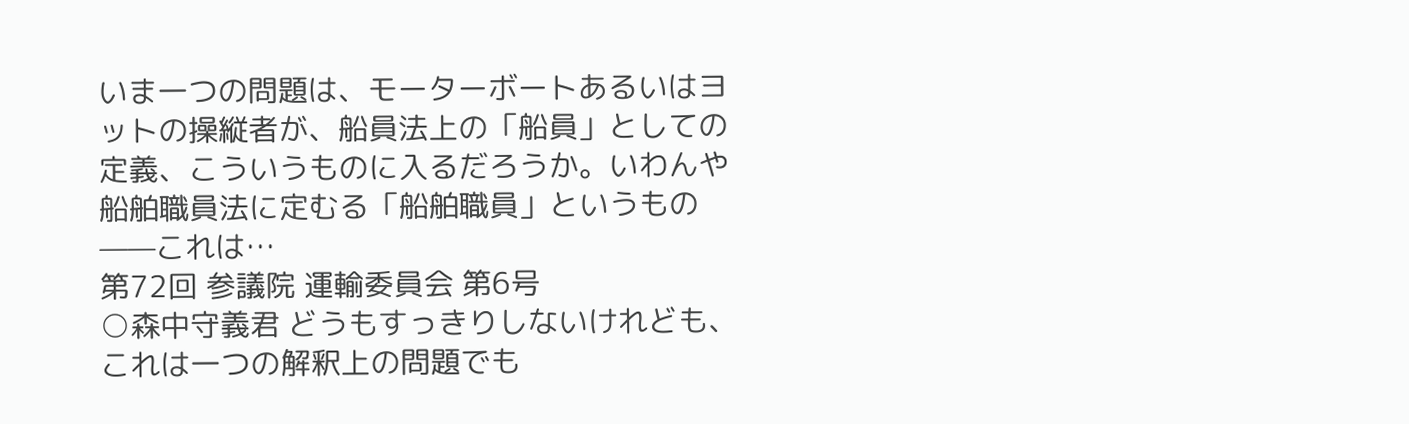いま一つの問題は、モーターボートあるいはヨットの操縦者が、船員法上の「船員」としての定義、こういうものに入るだろうか。いわんや船舶職員法に定むる「船舶職員」というもの——これは…
第72回 参議院 運輸委員会 第6号
○森中守義君 どうもすっきりしないけれども、これは一つの解釈上の問題でも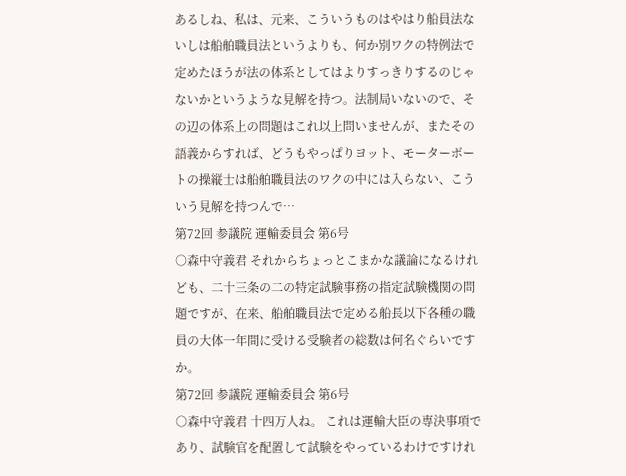あるしね、私は、元来、こういうものはやはり船員法ないしは船舶職員法というよりも、何か別ワクの特例法で定めたほうが法の体系としてはよりすっきりするのじゃないかというような見解を持つ。法制局いないので、その辺の体系上の問題はこれ以上問いませんが、またその語義からすれば、どうもやっぱりヨット、モーターボートの操縦士は船舶職員法のワクの中には入らない、こういう見解を持つんで…
第72回 参議院 運輸委員会 第6号
○森中守義君 それからちょっとこまかな議論になるけれども、二十三条の二の特定試験事務の指定試験機関の問題ですが、在来、船舶職員法で定める船長以下各種の職員の大体一年間に受ける受験者の総数は何名ぐらいですか。
第72回 参議院 運輸委員会 第6号
○森中守義君 十四万人ね。 これは運輸大臣の専決事項であり、試験官を配置して試験をやっているわけですけれ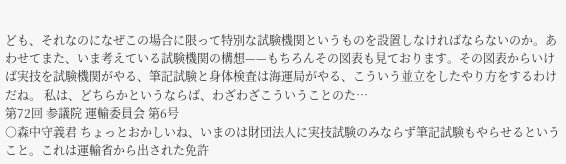ども、それなのになぜこの場合に限って特別な試験機関というものを設置しなければならないのか。あわせてまた、いま考えている試験機関の構想——もちろんその図表も見ております。その図表からいけば実技を試験機関がやる、筆記試験と身体検査は海運局がやる、こういう並立をしたやり方をするわけだね。 私は、どちらかというならば、わざわざこういうことのた…
第72回 参議院 運輸委員会 第6号
○森中守義君 ちょっとおかしいね、いまのは財団法人に実技試験のみならず筆記試験もやらせるということ。これは運輸省から出された免許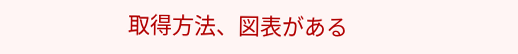取得方法、図表がある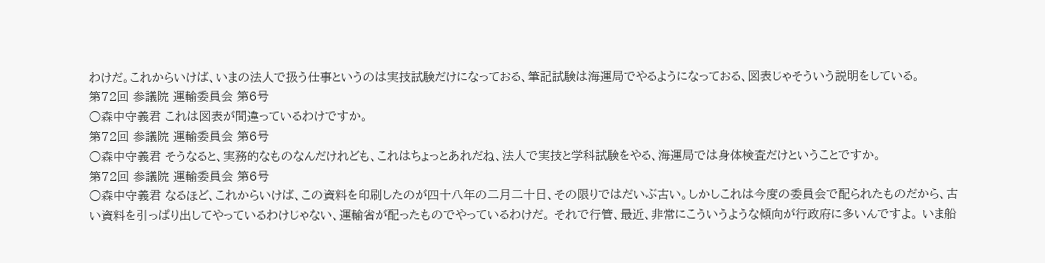わけだ。これからいけば、いまの法人で扱う仕事というのは実技試験だけになっておる、筆記試験は海運局でやるようになっておる、図表じゃそういう説明をしている。
第72回 参議院 運輸委員会 第6号
○森中守義君 これは図表が間違っているわけですか。
第72回 参議院 運輸委員会 第6号
○森中守義君 そうなると、実務的なものなんだけれども、これはちょっとあれだね、法人で実技と学科試験をやる、海運局では身体検査だけということですか。
第72回 参議院 運輸委員会 第6号
○森中守義君 なるほど、これからいけば、この資料を印刷したのが四十八年の二月二十日、その限りではだいぶ古い。しかしこれは今度の委員会で配られたものだから、古い資料を引っぱり出してやっているわけじゃない、運輸省が配ったものでやっているわけだ。 それで行管、最近、非常にこういうような傾向が行政府に多いんですよ。 いま船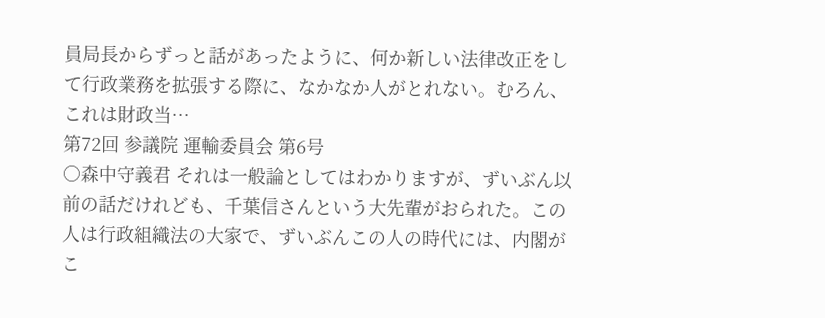員局長からずっと話があったように、何か新しい法律改正をして行政業務を拡張する際に、なかなか人がとれない。むろん、これは財政当…
第72回 参議院 運輸委員会 第6号
○森中守義君 それは一般論としてはわかりますが、ずいぶん以前の話だけれども、千葉信さんという大先輩がおられた。この人は行政組織法の大家で、ずいぶんこの人の時代には、内閣がこ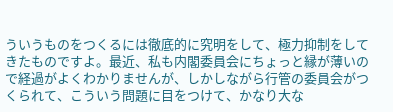ういうものをつくるには徹底的に究明をして、極力抑制をしてきたものですよ。最近、私も内閣委員会にちょっと縁が薄いので経過がよくわかりませんが、しかしながら行管の委員会がつくられて、こういう問題に目をつけて、かなり大な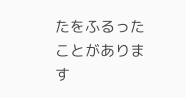たをふるったことがあります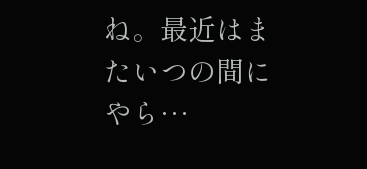ね。最近はまたいつの間にやら…